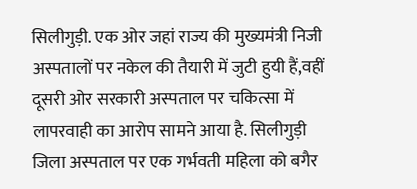सिलीगुड़ी. एक ओर जहां राज्य की मुख्यमंत्री निजी अस्पतालों पर नकेल की तैयारी में जुटी हुयी हैं,वहीं दूसरी ओर सरकारी अस्पताल पर चकित्सा में लापरवाही का आरोप सामने आया है. सिलीगुड़ी जिला अस्पताल पर एक गर्भवती महिला को बगैर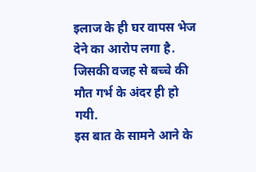इलाज के ही घर वापस भेज देने का आरोप लगा है. जिसकी वजह से बच्चे की मौत गर्भ के अंदर ही हो गयी.
इस बात के सामने आने के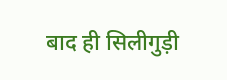बाद ही सिलीगुड़ी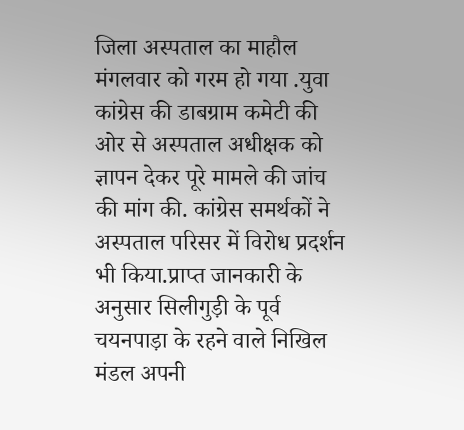जिला अस्पताल का माहौल मंगलवार को गरम हो गया .युवा कांग्रेस की डाबग्राम कमेटी की ओर से अस्पताल अधीक्षक को ज्ञापन देकर पूरे मामले की जांच की मांग की. कांग्रेस समर्थकों ने अस्पताल परिसर में विरोध प्रदर्शन भी किया.प्राप्त जानकारी के अनुसार सिलीगुड़ी के पूर्व चयनपाड़ा के रहने वाले निखिल मंडल अपनी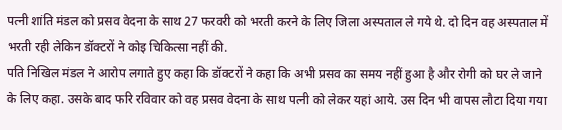पत्नी शांति मंडल को प्रसव वेदना के साथ 27 फरवरी को भरती करने के लिए जिला अस्पताल ले गये थे. दो दिन वह अस्पताल में भरती रही लेकिन डॉक्टरों ने कोइ चिकित्सा नहीं की.
पति निखिल मंडल ने आरोप लगाते हुए कहा कि डॉक्टरों ने कहा कि अभी प्रसव का समय नहीं हुआ है और रोगी को घर ले जाने के लिए कहा. उसके बाद फरि रविवार को वह प्रसव वेदना के साथ पत्नी को लेकर यहां आये. उस दिन भी वापस लौटा दिया गया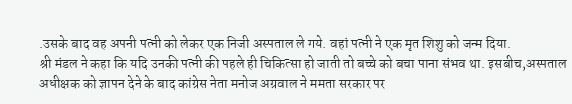.उसके बाद वह अपनी पत्नी को लेकर एक निजी अस्पताल ले गये. वहां पत्नी ने एक मृत शिशु को जन्म दिया.
श्री मंडल ने कहा कि यदि उनकी पत्नी की पहले ही चिकित्सा हो जाती तो बच्चे को बचा पाना संभव था. इसबीच,अस्पताल अधीक्षक को ज्ञापन देने के बाद कांग्रेस नेता मनोज अग्रवाल ने ममता सरकार पर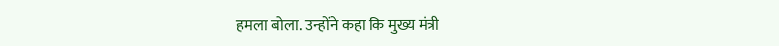हमला बोला. उन्होंने कहा कि मुख्य मंत्री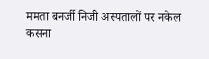ममता बनर्जी निजी अस्पतालों पर नकेल कसना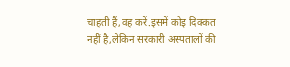चाहती हैं,वह करें.इसमें कोइ दिक्कत नहीं है,लेकिन सरकारी अस्पतालों की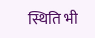स्थिति भी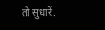तो सुधारें.